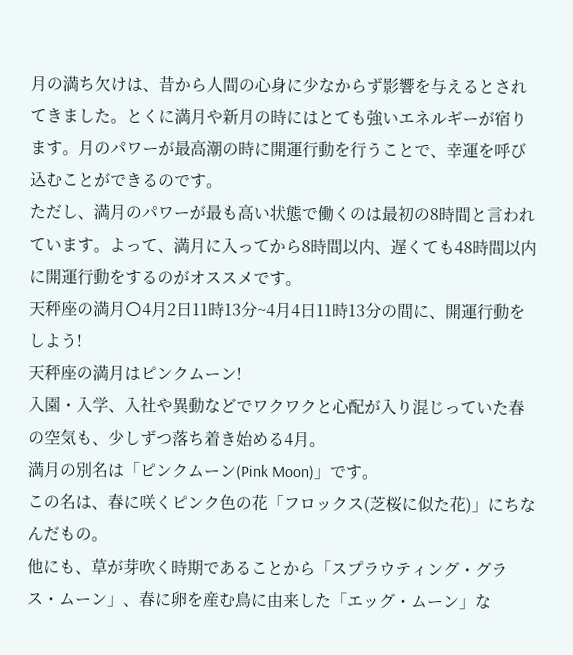月の満ち欠けは、昔から人間の心身に少なからず影響を与えるとされてきました。とくに満月や新月の時にはとても強いエネルギーが宿ります。月のパワーが最高潮の時に開運行動を行うことで、幸運を呼び込むことができるのです。
ただし、満月のパワーが最も高い状態で働くのは最初の8時間と言われています。よって、満月に入ってから8時間以内、遅くても48時間以内に開運行動をするのがオススメです。
天秤座の満月🌕4月2日11時13分~4月4日11時13分の間に、開運行動をしよう!
天秤座の満月はピンクムーン!
入園・入学、入社や異動などでワクワクと心配が入り混じっていた春の空気も、少しずつ落ち着き始める4月。
満月の別名は「ピンクムーン(Pink Moon)」です。
この名は、春に咲くピンク色の花「フロックス(芝桜に似た花)」にちなんだもの。
他にも、草が芽吹く時期であることから「スプラウティング・グラス・ムーン」、春に卵を産む鳥に由来した「エッグ・ムーン」な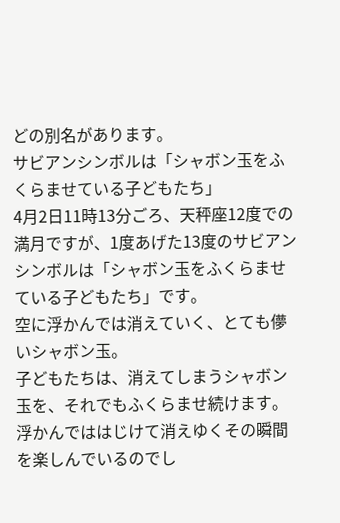どの別名があります。
サビアンシンボルは「シャボン玉をふくらませている子どもたち」
4月2日11時13分ごろ、天秤座12度での満月ですが、1度あげた13度のサビアンシンボルは「シャボン玉をふくらませている子どもたち」です。
空に浮かんでは消えていく、とても儚いシャボン玉。
子どもたちは、消えてしまうシャボン玉を、それでもふくらませ続けます。浮かんでははじけて消えゆくその瞬間を楽しんでいるのでし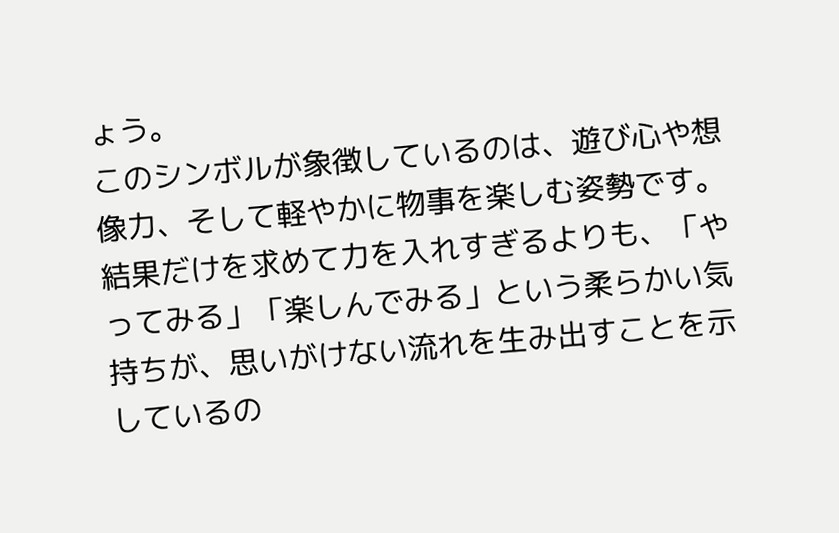ょう。
このシンボルが象徴しているのは、遊び心や想像力、そして軽やかに物事を楽しむ姿勢です。
結果だけを求めて力を入れすぎるよりも、「やってみる」「楽しんでみる」という柔らかい気持ちが、思いがけない流れを生み出すことを示しているの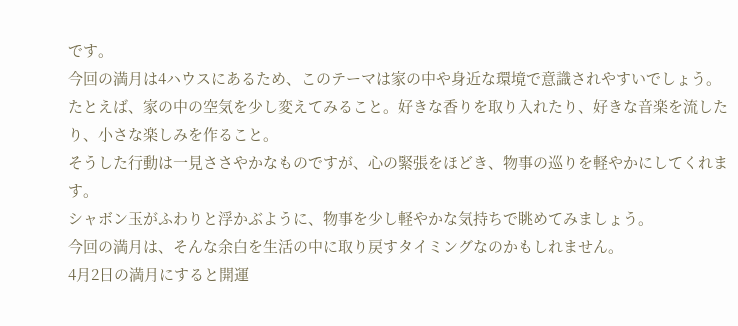です。
今回の満月は4ハウスにあるため、このテーマは家の中や身近な環境で意識されやすいでしょう。
たとえば、家の中の空気を少し変えてみること。好きな香りを取り入れたり、好きな音楽を流したり、小さな楽しみを作ること。
そうした行動は一見ささやかなものですが、心の緊張をほどき、物事の巡りを軽やかにしてくれます。
シャボン玉がふわりと浮かぶように、物事を少し軽やかな気持ちで眺めてみましょう。
今回の満月は、そんな余白を生活の中に取り戻すタイミングなのかもしれません。
4月2日の満月にすると開運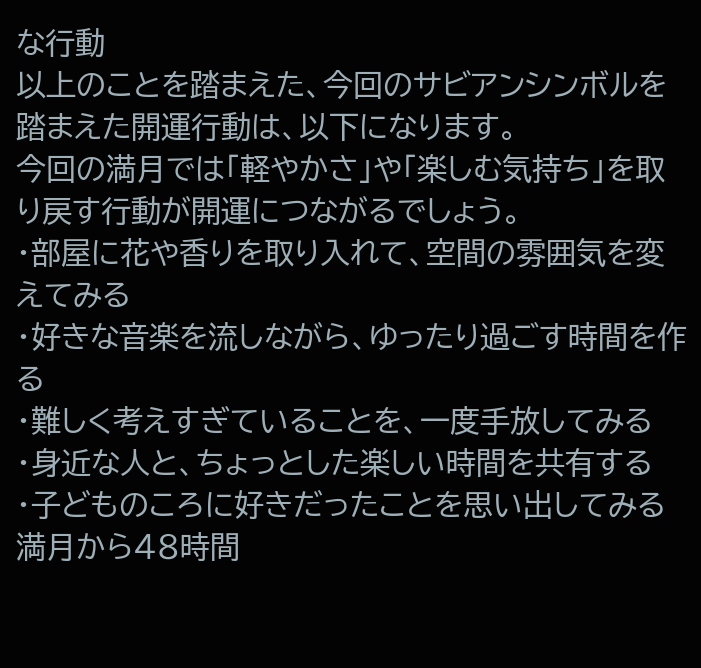な行動
以上のことを踏まえた、今回のサビアンシンボルを踏まえた開運行動は、以下になります。
今回の満月では「軽やかさ」や「楽しむ気持ち」を取り戻す行動が開運につながるでしょう。
・部屋に花や香りを取り入れて、空間の雰囲気を変えてみる
・好きな音楽を流しながら、ゆったり過ごす時間を作る
・難しく考えすぎていることを、一度手放してみる
・身近な人と、ちょっとした楽しい時間を共有する
・子どものころに好きだったことを思い出してみる
満月から48時間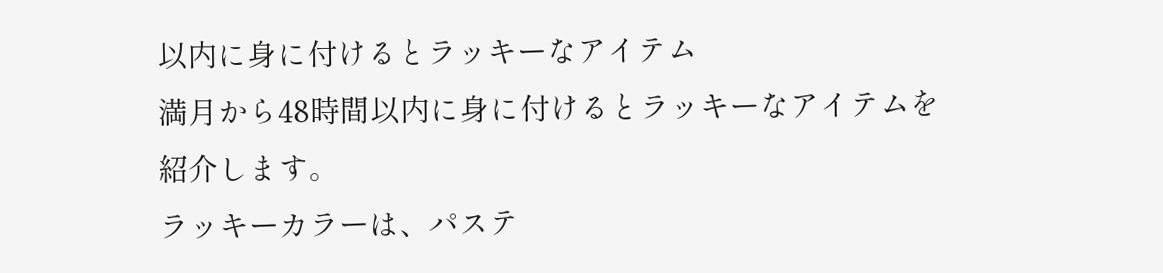以内に身に付けるとラッキーなアイテム
満月から48時間以内に身に付けるとラッキーなアイテムを紹介します。
ラッキーカラーは、パステ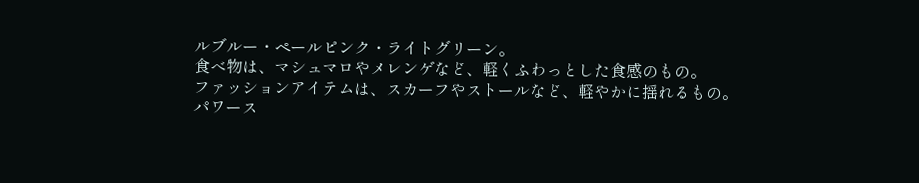ルブルー・ペールピンク・ライトグリーン。
食べ物は、マシュマロやメレンゲなど、軽くふわっとした食感のもの。
ファッションアイテムは、スカーフやストールなど、軽やかに揺れるもの。
パワース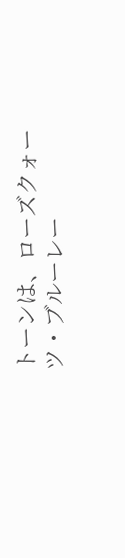トーンは、ローズクォーツ・ブルーレー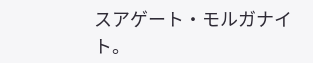スアゲート・モルガナイト。